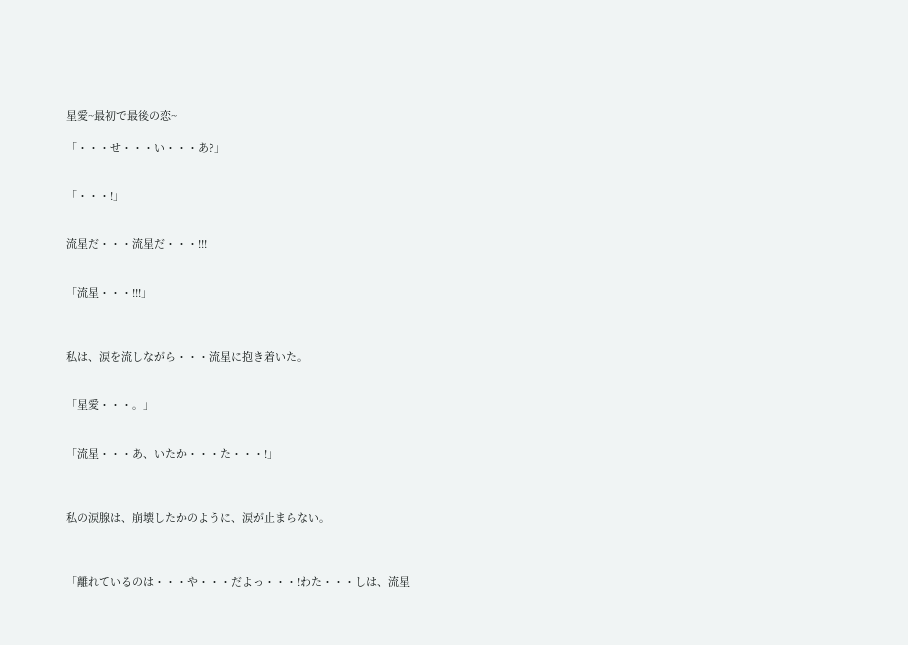星愛~最初で最後の恋~

「・・・せ・・・い・・・あ?」


「・・・!」


流星だ・・・流星だ・・・!!!


「流星・・・!!!」



私は、涙を流しながら・・・流星に抱き着いた。


「星愛・・・。」


「流星・・・あ、いたか・・・た・・・!」



私の涙腺は、崩壊したかのように、涙が止まらない。



「離れているのは・・・や・・・だよっ・・・!わた・・・しは、流星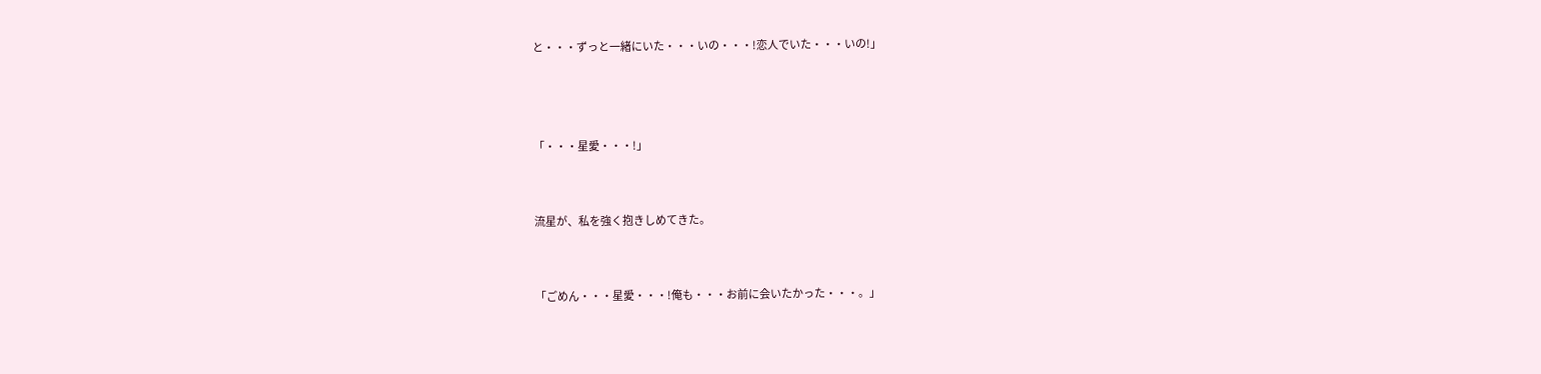と・・・ずっと一緒にいた・・・いの・・・!恋人でいた・・・いの!」



「・・・星愛・・・!」


流星が、私を強く抱きしめてきた。


「ごめん・・・星愛・・・!俺も・・・お前に会いたかった・・・。」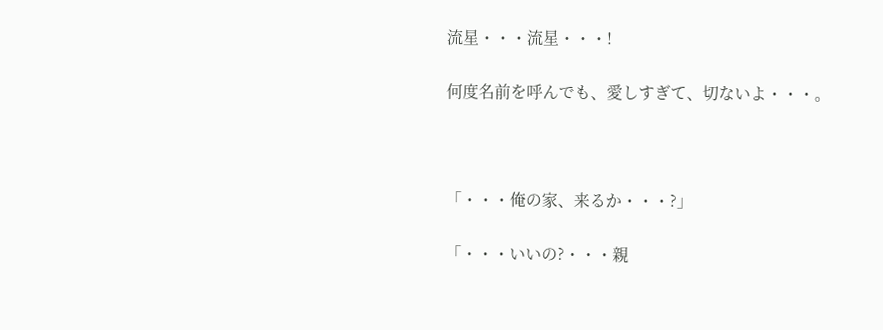流星・・・流星・・・!

何度名前を呼んでも、愛しすぎて、切ないよ・・・。



「・・・俺の家、来るか・・・?」

「・・・いいの?・・・親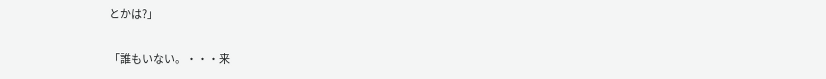とかは?」

「誰もいない。・・・来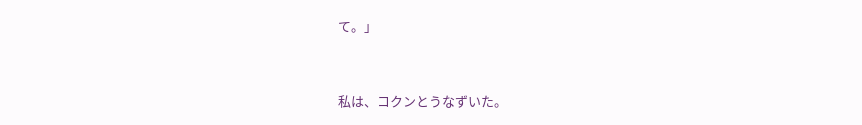て。」



私は、コクンとうなずいた。